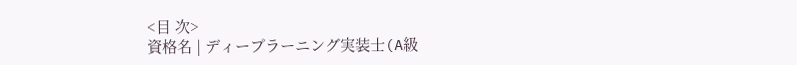<目 次>
資格名 | ディープラーニング実装士(A級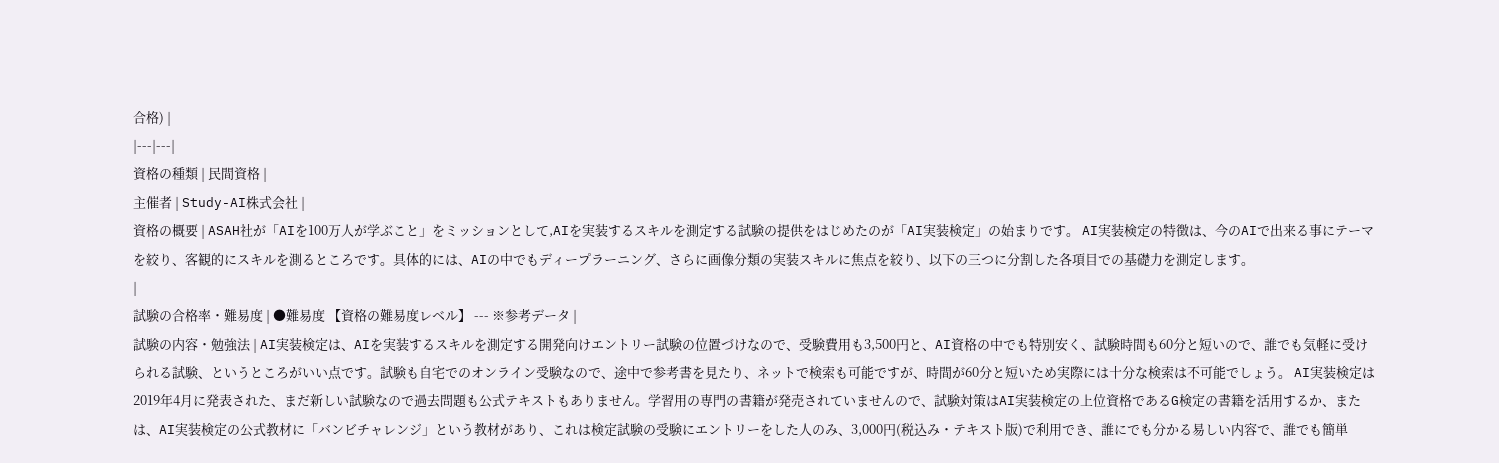合格) |
|---|---|
資格の種類 | 民間資格 |
主催者 | Study-AI株式会社 |
資格の概要 | ASAH社が「AIを100万人が学ぶこと」をミッションとして,AIを実装するスキルを測定する試験の提供をはじめたのが「AI実装検定」の始まりです。 AI実装検定の特徴は、今のAIで出来る事にテーマを絞り、客観的にスキルを測るところです。具体的には、AIの中でもディープラーニング、さらに画像分類の実装スキルに焦点を絞り、以下の三つに分割した各項目での基礎力を測定します。
|
試験の合格率・難易度 | ●難易度 【資格の難易度レベル】 --- ※参考データ |
試験の内容・勉強法 | AI実装検定は、AIを実装するスキルを測定する開発向けエントリー試験の位置づけなので、受験費用も3,500円と、AI資格の中でも特別安く、試験時間も60分と短いので、誰でも気軽に受けられる試験、というところがいい点です。試験も自宅でのオンライン受験なので、途中で参考書を見たり、ネットで検索も可能ですが、時間が60分と短いため実際には十分な検索は不可能でしょう。 AI実装検定は2019年4月に発表された、まだ新しい試験なので過去問題も公式テキストもありません。学習用の専門の書籍が発売されていませんので、試験対策はAI実装検定の上位資格であるG検定の書籍を活用するか、または、AI実装検定の公式教材に「バンビチャレンジ」という教材があり、これは検定試験の受験にエントリーをした人のみ、3,000円(税込み・テキスト版)で利用でき、誰にでも分かる易しい内容で、誰でも簡単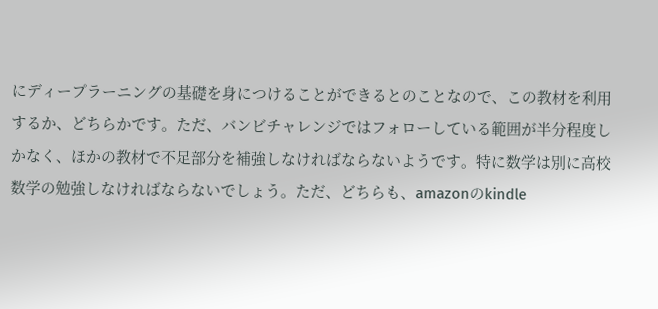にディープラーニングの基礎を身につけることができるとのことなので、この教材を利用するか、どちらかです。ただ、バンビチャレンジではフォローしている範囲が半分程度しかなく、ほかの教材で不足部分を補強しなければならないようです。特に数学は別に高校数学の勉強しなければならないでしょう。ただ、どちらも、amazonのkindle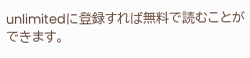unlimitedに登録すれば無料で読むことができます。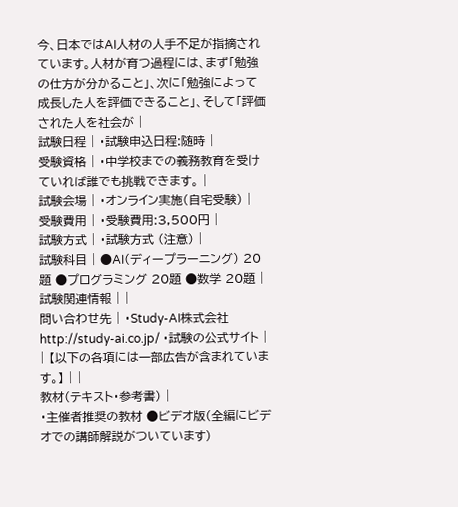今、日本ではAI人材の人手不足が指摘されています。人材が育つ過程には、まず「勉強の仕方が分かること」、次に「勉強によって成長した人を評価できること」、そして「評価された人を社会が |
試験日程 | ・試験申込日程:随時 |
受験資格 | ・中学校までの義務教育を受けていれば誰でも挑戦できます。 |
試験会場 | ・オンライン実施(自宅受験) |
受験費用 | ・受験費用:3,500円 |
試験方式 | ・試験方式 (注意) |
試験科目 | ●AI(ディープラーニング) 20題 ●プログラミング 20題 ●数学 20題 |
試験関連情報 | |
問い合わせ先 | ・Study-AI株式会社 http://study-ai.co.jp/ ・試験の公式サイト |
| 【以下の各項には一部広告が含まれています。】 | |
教材(テキスト・参考書) |
・主催者推奨の教材 ●ビデオ版(全編にビデオでの講師解説がついています)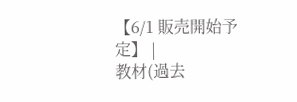【6/1 販売開始予定】 |
教材(過去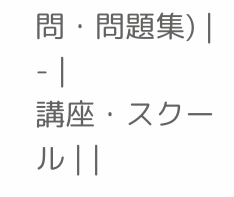問・問題集) | - |
講座・スクール | |